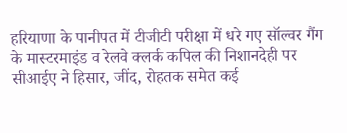हरियाणा के पानीपत में टीजीटी परीक्षा में धरे गए सॉल्वर गैंग के मास्टरमाइंड व रेलवे क्लर्क कपिल की निशानदेही पर सीआईए ने हिसार, जींद, रोहतक समेत कई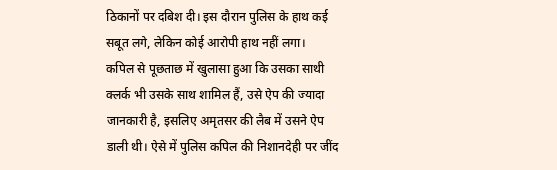ठिकानों पर दबिश दी। इस दौरान पुलिस के हाथ कई सबूत लगे, लेकिन कोई आरोपी हाथ नहीं लगा।
कपिल से पूछताछ में खुलासा हुआ कि उसका साथी क्लर्क भी उसके साथ शामिल हैं, उसे ऐप की ज्यादा जानकारी है, इसलिए अमृतसर की लैब में उसने ऐप डाली थी। ऐसे में पुलिस कपिल की निशानदेही पर जींद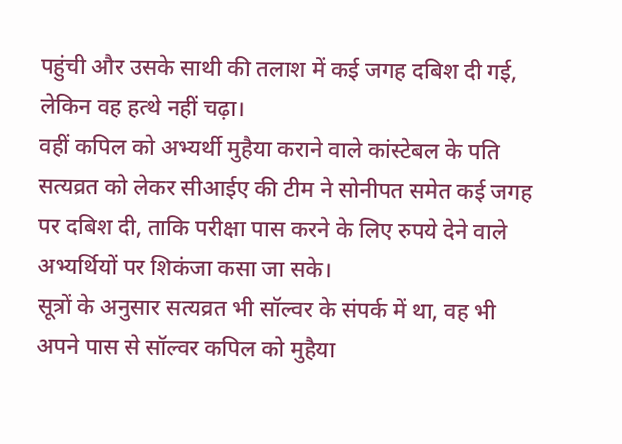पहुंची और उसके साथी की तलाश में कई जगह दबिश दी गई, लेकिन वह हत्थे नहीं चढ़ा।
वहीं कपिल को अभ्यर्थी मुहैया कराने वाले कांस्टेबल के पति सत्यव्रत को लेकर सीआईए की टीम ने सोनीपत समेत कई जगह पर दबिश दी, ताकि परीक्षा पास करने के लिए रुपये देने वाले अभ्यर्थियों पर शिकंजा कसा जा सके।
सूत्रों के अनुसार सत्यव्रत भी सॉल्वर के संपर्क में था, वह भी अपने पास से सॉल्वर कपिल को मुहैया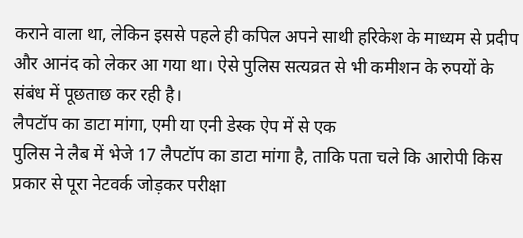कराने वाला था, लेकिन इससे पहले ही कपिल अपने साथी हरिकेश के माध्यम से प्रदीप और आनंद को लेकर आ गया था। ऐसे पुलिस सत्यव्रत से भी कमीशन के रुपयों के संबंध में पूछताछ कर रही है।
लैपटॉप का डाटा मांगा, एमी या एनी डेस्क ऐप में से एक
पुलिस ने लैब में भेजे 17 लैपटॉप का डाटा मांगा है, ताकि पता चले कि आरोपी किस प्रकार से पूरा नेटवर्क जोड़कर परीक्षा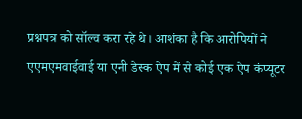प्रश्नपत्र को सॉल्व करा रहे थे। आशंका है कि आरोपियों ने एएमएमवाईवाई या एनी डेस्क ऐप में से कोई एक ऐप कंप्यूटर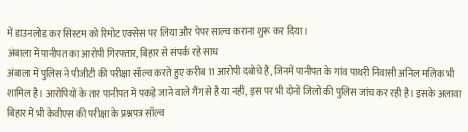में डाउनलोड कर सिस्टम को रिमोट एक्सेस पर लिया और पेपर साल्व कराना शुरू कर दिया।
अंबाला में पानीपत का आरोपी गिरफ्तार, बिहार से संपर्क रहे साध
अंबाला में पुलिस ने पीजीटी की परीक्षा सॉल्व करते हुए करीब 11 आरोपी दबोचे हैं, जिनमें पानीपत के गांव पाथरी निवासी अनिल मलिक भी शामिल है। आरोपियों के तार पानीपत में पकड़े जाने वाले गैंग से है या नहीं, इस पर भी दोनों जिलों की पुलिस जांच कर रही है। इसके अलावा बिहार में भी केवीएस की परीक्षा के प्रश्नपत्र सॉल्व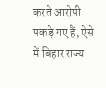करते आरोपी पकड़े गए हैं, ऐसे में बिहार राज्य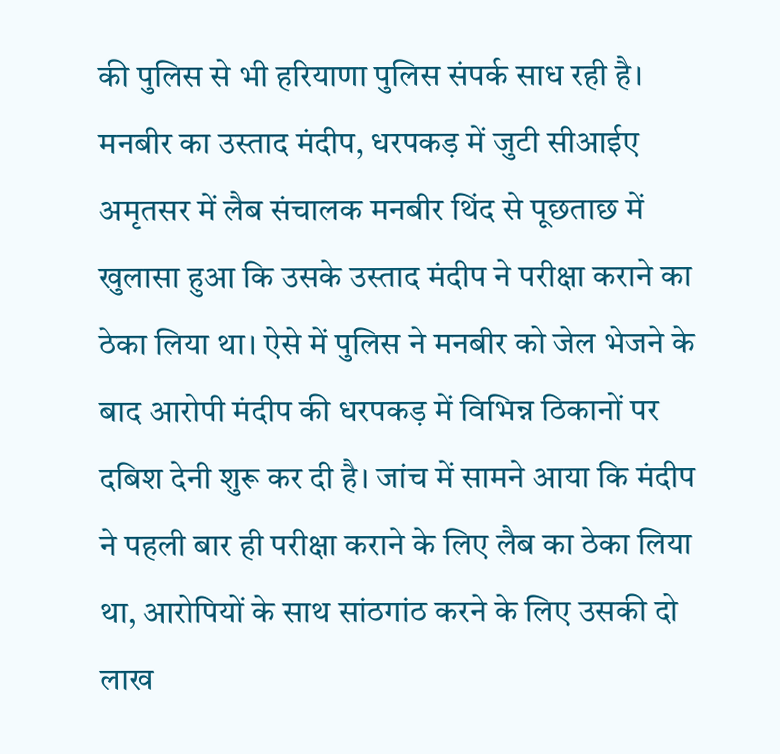की पुलिस से भी हरियाणा पुलिस संपर्क साध रही है।
मनबीर का उस्ताद मंदीप, धरपकड़ में जुटी सीआईए
अमृतसर में लैब संचालक मनबीर थिंद से पूछताछ में खुलासा हुआ कि उसके उस्ताद मंदीप ने परीक्षा कराने का ठेका लिया था। ऐसे में पुलिस ने मनबीर को जेल भेजने के बाद आरोपी मंदीप की धरपकड़ में विभिन्न ठिकानों पर दबिश देनी शुरू कर दी है। जांच में सामने आया कि मंदीप ने पहली बार ही परीक्षा कराने के लिए लैब का ठेका लिया था, आरोपियों के साथ सांठगांठ करने के लिए उसकी दो लाख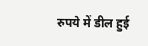रुपये में डील हुई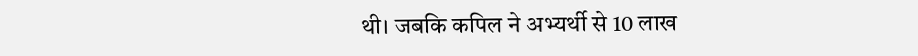थी। जबकि कपिल ने अभ्यर्थी से 10 लाख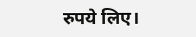रुपये लिए।